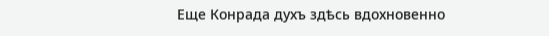Еще Конрада духъ здѣсь вдохновенно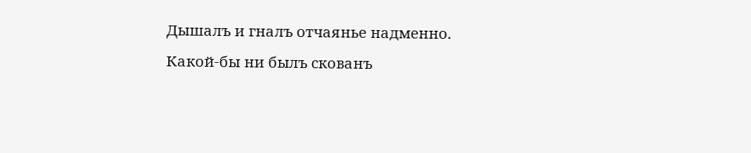Дышалъ и гналъ отчаянье надменно.
Какой-бы ни былъ скованъ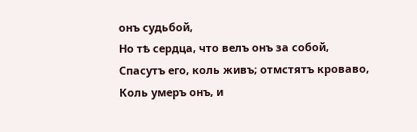онъ судьбой,
Но тѣ сердца, что велъ онъ за собой,
Спасутъ его, коль живъ; отмстятъ кроваво,
Коль умеръ онъ, и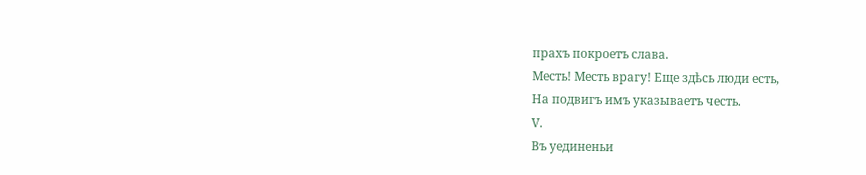прахъ покроетъ слава.
Месть! Месть врагу! Еще здѣсь люди есть,
На подвигъ имъ указываетъ честь.
V.
Въ уединеньи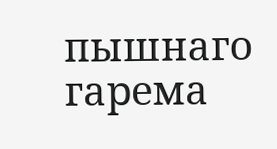пышнаго гарема